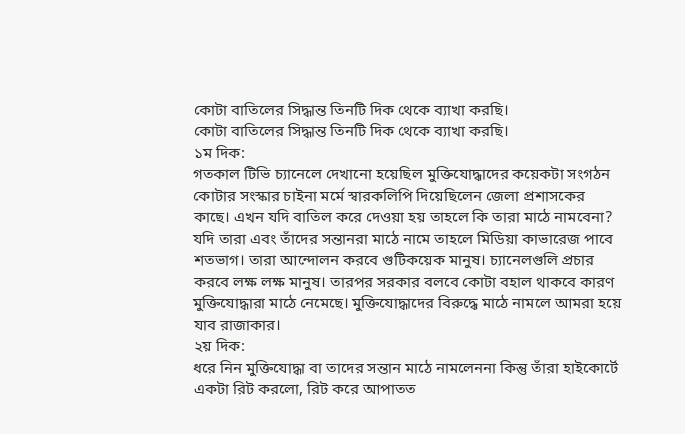কোটা বাতিলের সিদ্ধান্ত তিনটি দিক থেকে ব্যাখা করছি।
কোটা বাতিলের সিদ্ধান্ত তিনটি দিক থেকে ব্যাখা করছি।
১ম দিক:
গতকাল টিভি চ্যানেলে দেখানো হয়েছিল মুক্তিযোদ্ধাদের কয়েকটা সংগঠন কোটার সংস্কার চাইনা মর্মে স্বারকলিপি দিয়েছিলেন জেলা প্রশাসকের কাছে। এখন যদি বাতিল করে দেওয়া হয় তাহলে কি তারা মাঠে নামবেনা? যদি তারা এবং তাঁদের সন্তানরা মাঠে নামে তাহলে মিডিয়া কাভারেজ পাবে শতভাগ। তারা আন্দোলন করবে গুটিকয়েক মানুষ। চ্যানেলগুলি প্রচার করবে লক্ষ লক্ষ মানুষ। তারপর সরকার বলবে কোটা বহাল থাকবে কারণ মুক্তিযোদ্ধারা মাঠে নেমেছে। মুক্তিযোদ্ধাদের বিরুদ্ধে মাঠে নামলে আমরা হয়ে যাব রাজাকার।
২য় দিক:
ধরে নিন মুক্তিযোদ্ধা বা তাদের সন্তান মাঠে নামলেননা কিন্তু তাঁরা হাইকোর্টে একটা রিট করলো, রিট করে আপাতত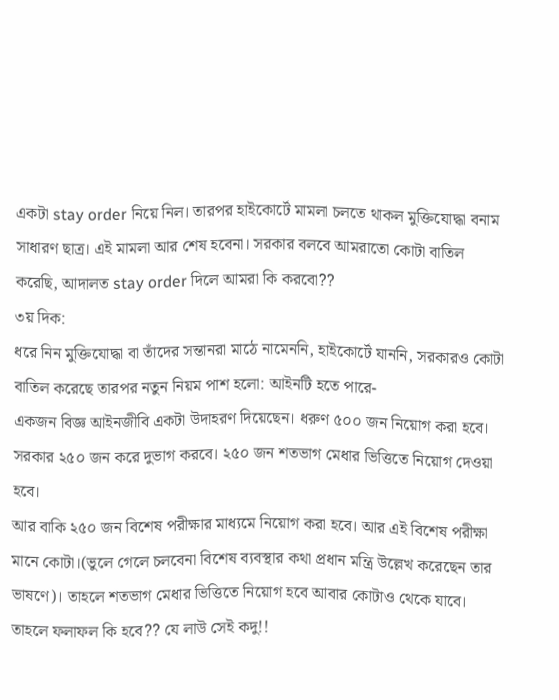একটা stay order নিয়ে নিল। তারপর হাইকোর্টে মামলা চলতে থাকল মুক্তিযোদ্ধা বনাম সাধারণ ছাত্র। এই মামলা আর শেষ হবেনা। সরকার বলবে আমরাতো কোটা বাতিল করেছি, আদালত stay order দিলে আমরা কি করবো??
৩য় দিক:
ধরে নিন মুক্তিযোদ্ধা বা তাঁদের সন্তানরা মাঠে নামেননি, হাইকোর্টে যাননি, সরকারও কোটা বাতিল করেছে তারপর নতুন নিয়ম পাশ হলো: আইনটি হতে পারে-
একজন বিজ্ঞ আইনজীবি একটা উদাহরণ দিয়েছেন। ধরুণ ৫০০ জন নিয়োগ করা হবে। সরকার ২৫০ জন করে দুভাগ করবে। ২৫০ জন শতভাগ মেধার ভিত্তিতে নিয়োগ দেওয়া হবে।
আর বাকি ২৫০ জন বিশেষ পরীক্ষার মাধ্যমে নিয়োগ করা হবে। আর এই বিশেষ পরীক্ষা মানে কোটা।(ভুলে গেলে চলবেনা বিশেষ ব্যবস্থার কথা প্রধান মন্ত্রি উল্লেখ করেছেন তার ভাষণে)। তাহলে শতভাগ মেধার ভিত্তিতে নিয়োগ হবে আবার কোটাও থেকে যাবে। তাহলে ফলাফল কি হবে?? যে লাউ সেই কদু!!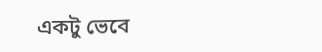একটু ভেবে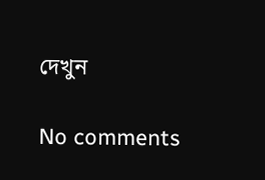দেখুন

No comments